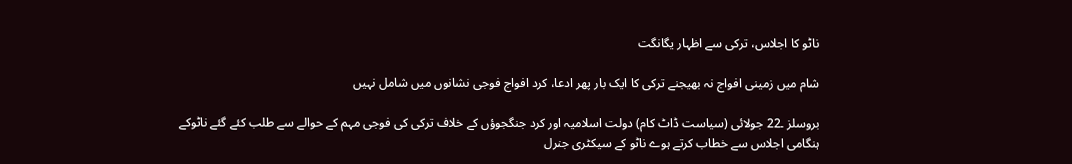ناٹو کا اجلاس، ترکی سے اظہار یگانگت

شام میں زمینی افواج نہ بھیجنے ترکی کا ایک بار پھر ادعا، کرد افواج فوجی نشانوں میں شامل نہیں

بروسلز ۔22 جولائی (سیاست ڈاٹ کام) دولت اسلامیہ اور کرد جنگجوؤں کے خلاف ترکی کی فوجی مہم کے حوالے سے طلب کئے گئے ناٹوکے ہنگامی اجلاس سے خطاب کرتے ہوے ناٹو کے سیکٹری جنرل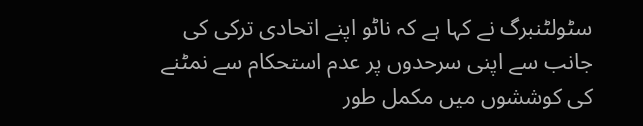سٹولٹنبرگ نے کہا ہے کہ ناٹو اپنے اتحادی ترکی کی جانب سے اپنی سرحدوں پر عدم استحکام سے نمٹنے کی کوششوں میں مکمل طور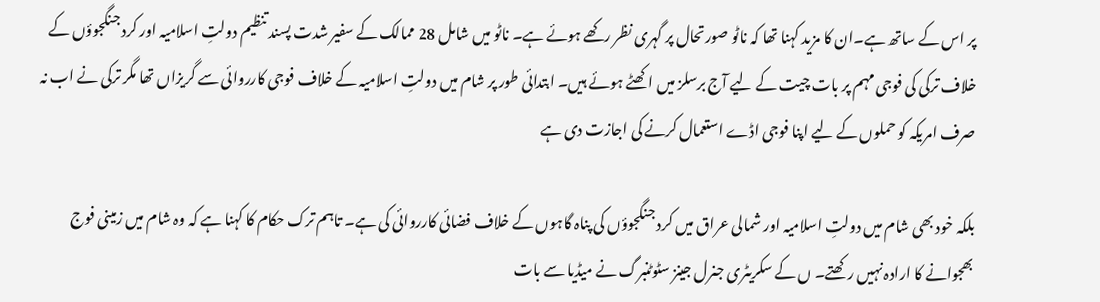پر اس کے ساتھ ہے۔ان کا مزید کہنا تھا کہ ناٹو صورتحال پر گہری نظر رکھے ہوئے ہے۔ ناٹو میں شامل 28 ممالک کے سفیر شدت پسند تنظیم دولتِ اسلامیہ اور کرد جنگجوؤں کے خلاف ترکی کی فوجی مہم پر بات چیت کے لیے آج برسلز میں اکھٹے ہوئے ہیں۔ ابتدائی طور پر شام میں دولتِ اسلامیہ کے خلاف فوجی کارروائی سے گریزاں تھا مگر ترکی نے اب نہ صرف امریکہ کو حملوں کے لیے اپنا فوجی اڈے استعمال کرنے کی اجازت دی ہے

بلکہ خود بھی شام میں دولتِ اسلامیہ اور شمالی عراق میں کرد جنگجوؤں کی پناہ گاہوں کے خلاف فضائی کارروائی کی ہے۔ تاہم ترک حکام کا کہنا ہے کہ وہ شام میں زمینی فوج بھجوانے کا ارادہ نہیں رکھتے۔ ں کے سکریٹری جنرل جینز سٹوٹنبرگ نے میڈیا سے بات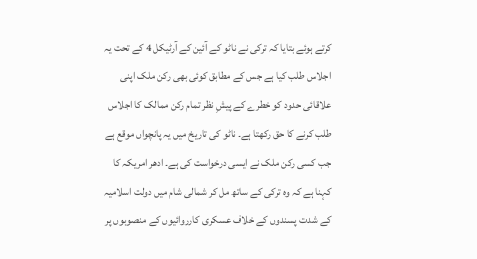کرتے ہوئے بتایا کہ ترکی نے ناٹو کے آئین کے آرٹیکل 4 کے تحت یہ اجلاس طلب کیا ہے جس کے مطابق کوئی بھی رکن ملک اپنی علاقائی حدود کو خطرے کے پیشِ نظر تمام رکن ممالک کا اجلاس طلب کرنے کا حق رکھتا ہے۔ ناٹو کی تاریخ میں یہ پانچواں موقع ہے جب کسی رکن ملک نے ایسی درخواست کی ہے۔ ادھر امریکہ کا کہنا ہے کہ وہ ترکی کے ساتھ مل کر شمالی شام میں دولت اسلامیہ کے شدت پسندوں کے خلاف عسکری کارروائیوں کے منصوبوں پر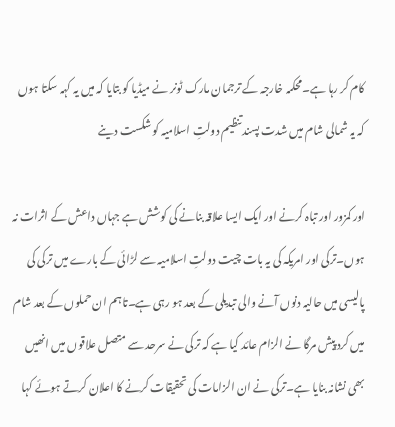کام کر رہا ہے۔محکمہ خارجہ کے ترجمان مارک ٹونر نے میڈیا کو بتایا کہ میں یہ کہہ سکتا ہوں کہ یہ شمالی شام میں شدت پسند تنظیم دولتِ اسلامیہ کو شکست دینے

اور کمزور اور تباہ کرنے اور ایک ایسا علاقہ بنانے کی کوشش ہے جہاں داعش کے اثرات نہ ہوں۔ترکی اور امریکہ کی یہ بات چیت دولتِ اسلامیہ سے لڑائی کے بارے میں ترکی کی پالیسی میں حالیہ دنوں آنے والی تبدیلی کے بعد ہو رہی ہے۔تاہم ان حملوں کے بعد شام میں کرد پیش مرگا نے الزام عائد کیا ہے کہ ترکی نے سرحد سے متصل علاقوں میں انھیں بھی نشانہ بنایا ہے۔ترکی نے ان الزامات کی تحقیقات کرنے کا اعلان کرتے ہوئے کہا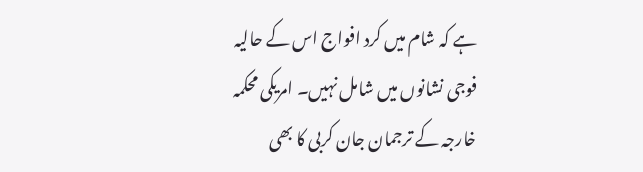ہے کہ شام میں کرد افواج اس کے حالیہ فوجی نشانوں میں شامل نہیں۔ امریکی محکمہ خارجہ کے ترجمان جان کربی کا بھی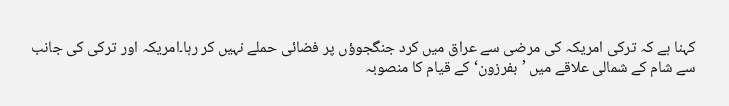کہنا ہے کہ ترکی امریکہ کی مرضی سے عراق میں کرد جنگجوؤں پر فضائی حملے نہیں کر رہا۔امریکہ اور ترکی کی جانب سے شام کے شمالی علاقے میں ’بفرزون‘ کے قیام کا منصوبہ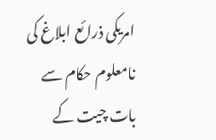امریکی ذرائع ابلاغ کی نامعلوم حکام سے بات چیت کے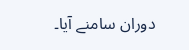دوران سامنے آیا۔